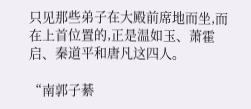只见那些弟子在大殿前席地而坐,而在上首位置的,正是温如玉、萧霍启、秦道平和唐凡这四人。

“南郭子綦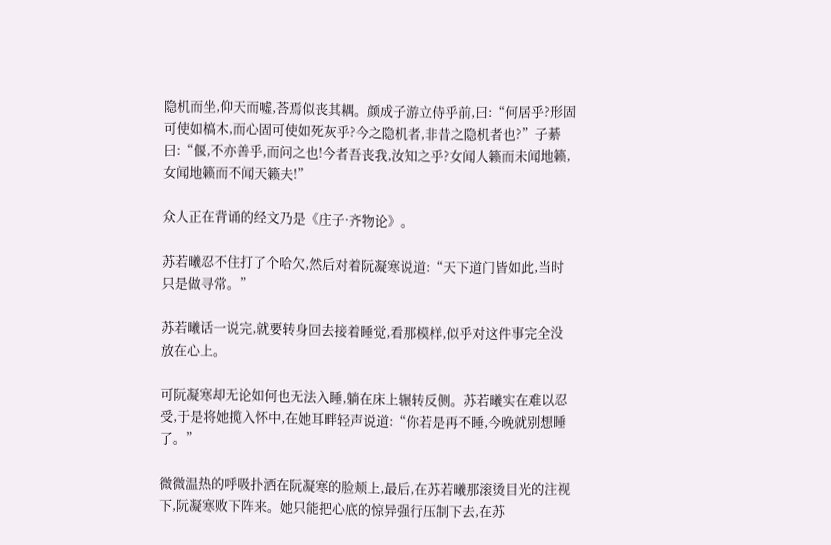隐机而坐,仰天而嘘,荅焉似丧其耦。颜成子游立侍乎前,曰:“何居乎?形固可使如槁木,而心固可使如死灰乎?今之隐机者,非昔之隐机者也?”子綦曰:“偃,不亦善乎,而问之也!今者吾丧我,汝知之乎?女闻人籁而未闻地籁,女闻地籁而不闻天籁夫!”

众人正在背诵的经文乃是《庄子·齐物论》。

苏若曦忍不住打了个哈欠,然后对着阮凝寒说道:“天下道门皆如此,当时只是做寻常。”

苏若曦话一说完,就要转身回去接着睡觉,看那模样,似乎对这件事完全没放在心上。

可阮凝寒却无论如何也无法入睡,躺在床上辗转反侧。苏若曦实在难以忍受,于是将她揽入怀中,在她耳畔轻声说道:“你若是再不睡,今晚就别想睡了。”

微微温热的呼吸扑洒在阮凝寒的脸颊上,最后,在苏若曦那滚烫目光的注视下,阮凝寒败下阵来。她只能把心底的惊异强行压制下去,在苏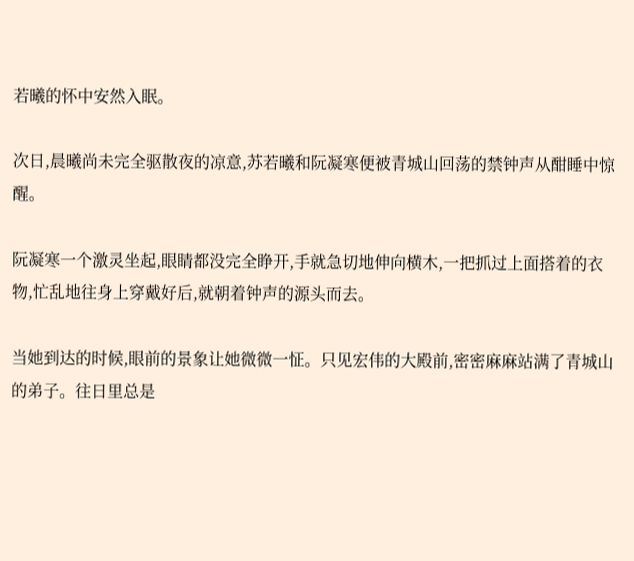若曦的怀中安然入眠。

次日,晨曦尚未完全驱散夜的凉意,苏若曦和阮凝寒便被青城山回荡的禁钟声从酣睡中惊醒。

阮凝寒一个激灵坐起,眼睛都没完全睁开,手就急切地伸向横木,一把抓过上面搭着的衣物,忙乱地往身上穿戴好后,就朝着钟声的源头而去。

当她到达的时候,眼前的景象让她微微一怔。只见宏伟的大殿前,密密麻麻站满了青城山的弟子。往日里总是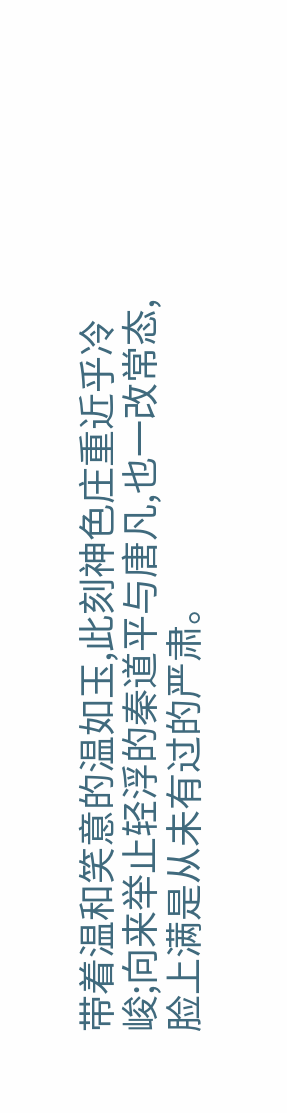带着温和笑意的温如玉,此刻神色庄重近乎冷峻;向来举止轻浮的秦道平与唐凡,也一改常态,脸上满是从未有过的严肃。